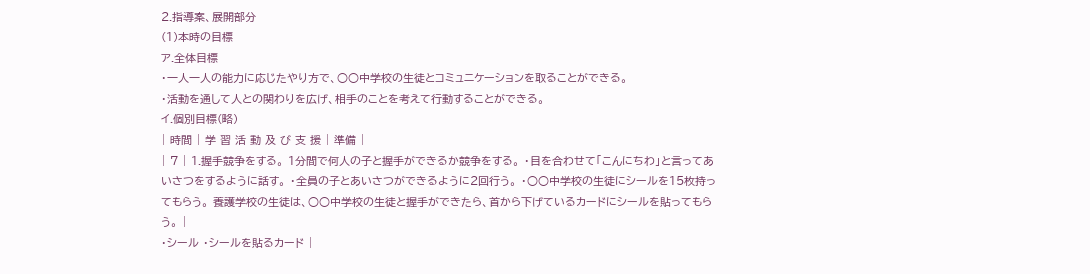2.指導案、展開部分
(1)本時の目標
ア.全体目標
・一人一人の能力に応じたやり方で、○○中学校の生徒とコミュニケーションを取ることができる。
・活動を通して人との関わりを広げ、相手のことを考えて行動することができる。
イ.個別目標(略)
| 時間 | 学 習 活 動 及 び 支 援 | 準備 |
| 7 | 1.握手競争をする。 1分間で何人の子と握手ができるか競争をする。 ・目を合わせて「こんにちわ」と言ってあいさつをするように話す。 ・全員の子とあいさつができるように2回行う。 ・○○中学校の生徒にシールを15枚持ってもらう。 養護学校の生徒は、○○中学校の生徒と握手ができたら、首から下げているカードにシールを貼ってもらう。 |
・シール ・シールを貼るカード |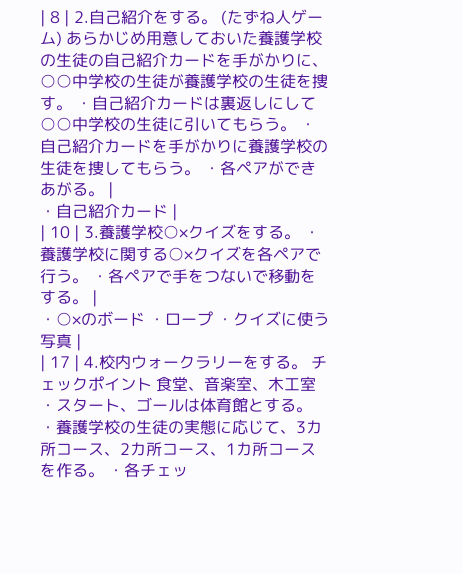| 8 | 2.自己紹介をする。 (たずね人ゲーム) あらかじめ用意しておいた養護学校の生徒の自己紹介カードを手がかりに、○○中学校の生徒が養護学校の生徒を捜す。 ・自己紹介カードは裏返しにして○○中学校の生徒に引いてもらう。 ・自己紹介カードを手がかりに養護学校の生徒を捜してもらう。 ・各ペアができあがる。 |
・自己紹介カード |
| 10 | 3.養護学校○×クイズをする。 ・養護学校に関する○×クイズを各ペアで行う。 ・各ペアで手をつないで移動をする。 |
・○×のボード ・ロープ ・クイズに使う写真 |
| 17 | 4.校内ウォークラリーをする。 チェックポイント 食堂、音楽室、木工室 ・スタート、ゴールは体育館とする。 ・養護学校の生徒の実態に応じて、3カ所コース、2カ所コース、1カ所コースを作る。 ・各チェッ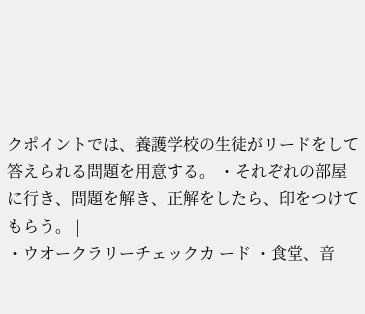クポイントでは、養護学校の生徒がリードをして答えられる問題を用意する。 ・それぞれの部屋に行き、問題を解き、正解をしたら、印をつけてもらう。 |
・ウオークラリーチェックカ ード ・食堂、音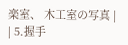楽室、 木工室の写真 |
| 5.握手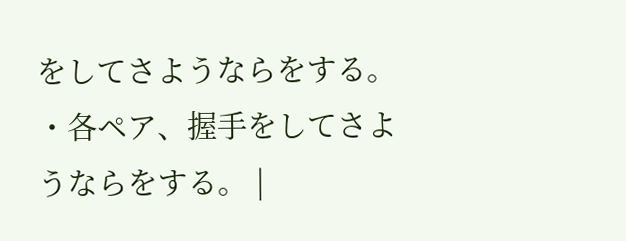をしてさようならをする。 ・各ペア、握手をしてさようならをする。 |